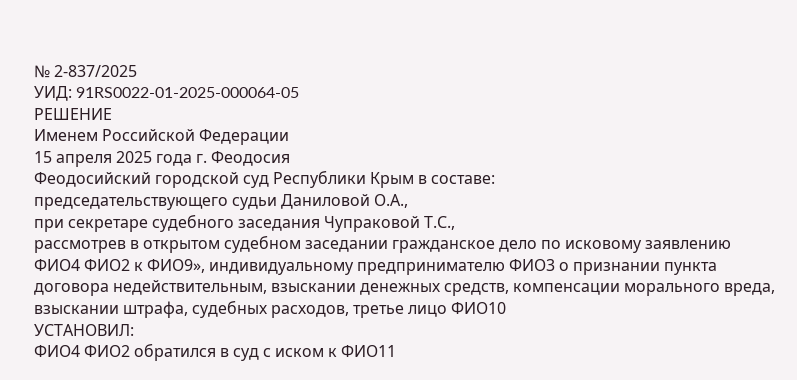№ 2-837/2025
УИД: 91RS0022-01-2025-000064-05
РЕШЕНИЕ
Именем Российской Федерации
15 апреля 2025 года г. Феодосия
Феодосийский городской суд Республики Крым в составе:
председательствующего судьи Даниловой О.А.,
при секретаре судебного заседания Чупраковой Т.С.,
рассмотрев в открытом судебном заседании гражданское дело по исковому заявлению ФИО4 ФИО2 к ФИО9», индивидуальному предпринимателю ФИО3 о признании пункта договора недействительным, взыскании денежных средств, компенсации морального вреда, взыскании штрафа, судебных расходов, третье лицо ФИО10
УСТАНОВИЛ:
ФИО4 ФИО2 обратился в суд с иском к ФИО11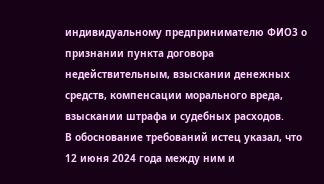индивидуальному предпринимателю ФИО3 о признании пункта договора недействительным, взыскании денежных средств, компенсации морального вреда, взыскании штрафа и судебных расходов.
В обоснование требований истец указал, что 12 июня 2024 года между ним и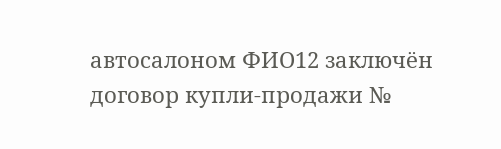автосалоном ФИО12 заключён договор купли-продажи №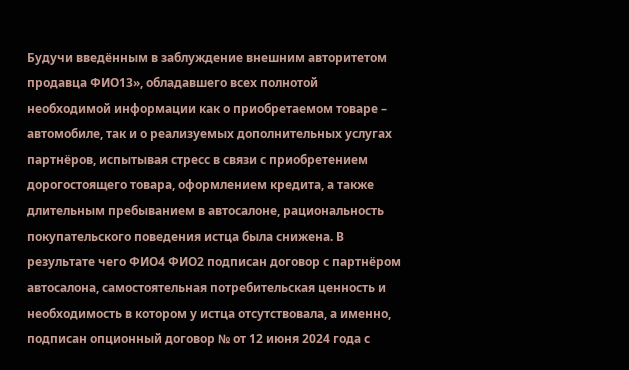Будучи введённым в заблуждение внешним авторитетом продавца ФИО13», обладавшего всех полнотой необходимой информации как о приобретаемом товаре – автомобиле, так и о реализуемых дополнительных услугах партнёров, испытывая стресс в связи с приобретением дорогостоящего товара, оформлением кредита, а также длительным пребыванием в автосалоне, рациональность покупательского поведения истца была снижена. В результате чего ФИО4 ФИО2 подписан договор с партнёром автосалона, самостоятельная потребительская ценность и необходимость в котором у истца отсутствовала, а именно, подписан опционный договор № от 12 июня 2024 года с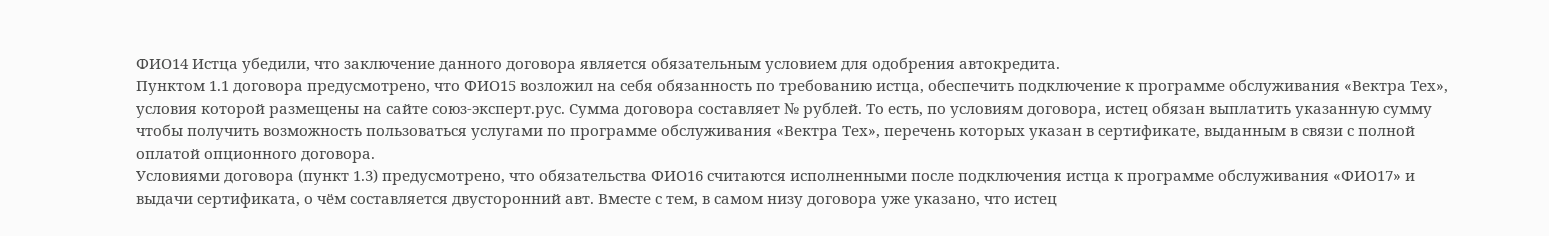ФИО14 Истца убедили, что заключение данного договора является обязательным условием для одобрения автокредита.
Пунктом 1.1 договора предусмотрено, что ФИО15 возложил на себя обязанность по требованию истца, обеспечить подключение к программе обслуживания «Вектра Тех», условия которой размещены на сайте союз-эксперт.рус. Сумма договора составляет № рублей. То есть, по условиям договора, истец обязан выплатить указанную сумму чтобы получить возможность пользоваться услугами по программе обслуживания «Вектра Тех», перечень которых указан в сертификате, выданным в связи с полной оплатой опционного договора.
Условиями договора (пункт 1.3) предусмотрено, что обязательства ФИО16 считаются исполненными после подключения истца к программе обслуживания «ФИО17» и выдачи сертификата, о чём составляется двусторонний авт. Вместе с тем, в самом низу договора уже указано, что истец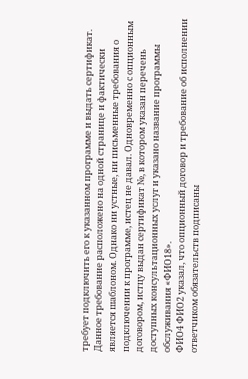требует подключить его к указанном программе и выдать сертификат. Данное требование расположено на одной странице и фактически является шаблоном. Однако ни устные, ни письменные требования о подключении к программе, истец не давал. Одновременно с опционным договором, истцу выдан сертификат №, в котором указан перечень доступных консультационных услуг и указано название программы обслуживания «ФИО18».
ФИО4 ФИО2 указал, что опционный договор и требование об исполнении ответчиком обязательств подписаны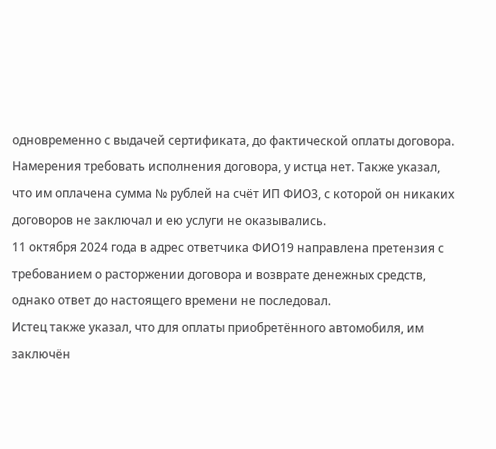одновременно с выдачей сертификата, до фактической оплаты договора. Намерения требовать исполнения договора, у истца нет. Также указал, что им оплачена сумма № рублей на счёт ИП ФИО3, с которой он никаких договоров не заключал и ею услуги не оказывались.
11 октября 2024 года в адрес ответчика ФИО19 направлена претензия с требованием о расторжении договора и возврате денежных средств, однако ответ до настоящего времени не последовал.
Истец также указал, что для оплаты приобретённого автомобиля, им заключён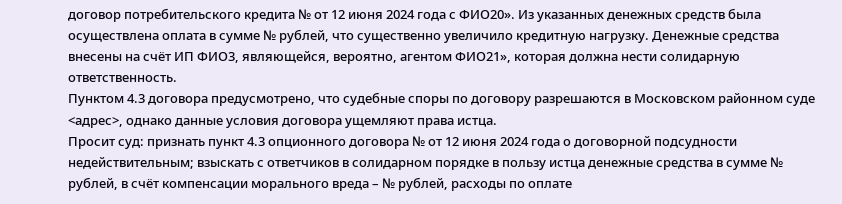договор потребительского кредита № от 12 июня 2024 года с ФИО20». Из указанных денежных средств была осуществлена оплата в сумме № рублей, что существенно увеличило кредитную нагрузку. Денежные средства внесены на счёт ИП ФИО3, являющейся, вероятно, агентом ФИО21», которая должна нести солидарную ответственность.
Пунктом 4.3 договора предусмотрено, что судебные споры по договору разрешаются в Московском районном суде <адрес>, однако данные условия договора ущемляют права истца.
Просит суд: признать пункт 4.3 опционного договора № от 12 июня 2024 года о договорной подсудности недействительным; взыскать с ответчиков в солидарном порядке в пользу истца денежные средства в сумме № рублей, в счёт компенсации морального вреда – № рублей, расходы по оплате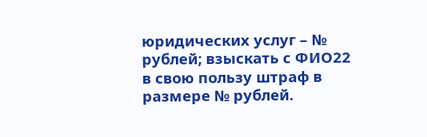юридических услуг – № рублей; взыскать с ФИО22 в свою пользу штраф в размере № рублей.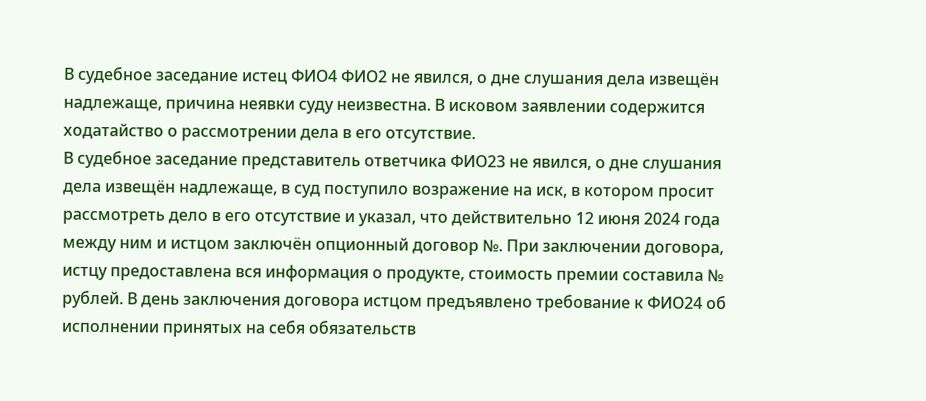В судебное заседание истец ФИО4 ФИО2 не явился, о дне слушания дела извещён надлежаще, причина неявки суду неизвестна. В исковом заявлении содержится ходатайство о рассмотрении дела в его отсутствие.
В судебное заседание представитель ответчика ФИО23 не явился, о дне слушания дела извещён надлежаще, в суд поступило возражение на иск, в котором просит рассмотреть дело в его отсутствие и указал, что действительно 12 июня 2024 года между ним и истцом заключён опционный договор №. При заключении договора, истцу предоставлена вся информация о продукте, стоимость премии составила № рублей. В день заключения договора истцом предъявлено требование к ФИО24 об исполнении принятых на себя обязательств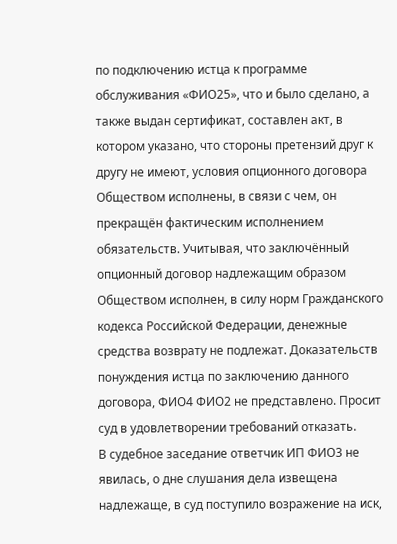по подключению истца к программе обслуживания «ФИО25», что и было сделано, а также выдан сертификат, составлен акт, в котором указано, что стороны претензий друг к другу не имеют, условия опционного договора Обществом исполнены, в связи с чем, он прекращён фактическим исполнением обязательств. Учитывая, что заключённый опционный договор надлежащим образом Обществом исполнен, в силу норм Гражданского кодекса Российской Федерации, денежные средства возврату не подлежат. Доказательств понуждения истца по заключению данного договора, ФИО4 ФИО2 не представлено. Просит суд в удовлетворении требований отказать.
В судебное заседание ответчик ИП ФИО3 не явилась, о дне слушания дела извещена надлежаще, в суд поступило возражение на иск,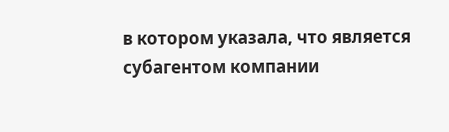в котором указала, что является субагентом компании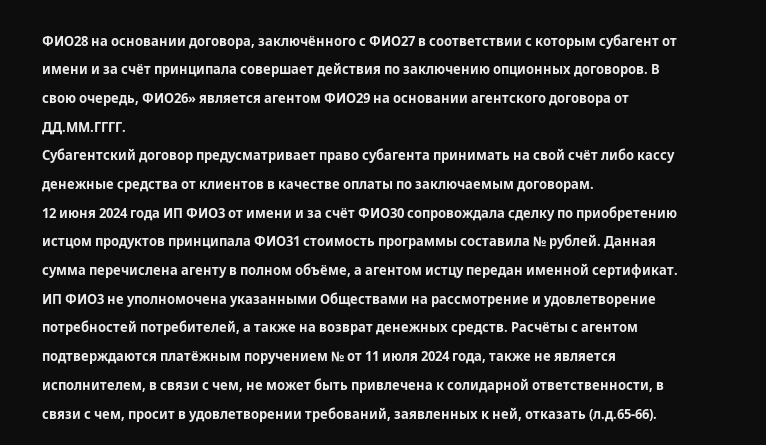ФИО28 на основании договора, заключённого с ФИО27 в соответствии с которым субагент от имени и за счёт принципала совершает действия по заключению опционных договоров. В свою очередь, ФИО26» является агентом ФИО29 на основании агентского договора от ДД.ММ.ГГГГ.
Субагентский договор предусматривает право субагента принимать на свой счёт либо кассу денежные средства от клиентов в качестве оплаты по заключаемым договорам.
12 июня 2024 года ИП ФИО3 от имени и за счёт ФИО30 сопровождала сделку по приобретению истцом продуктов принципала ФИО31 стоимость программы составила № рублей. Данная сумма перечислена агенту в полном объёме, а агентом истцу передан именной сертификат. ИП ФИО3 не уполномочена указанными Обществами на рассмотрение и удовлетворение потребностей потребителей, а также на возврат денежных средств. Расчёты с агентом подтверждаются платёжным поручением № от 11 июля 2024 года, также не является исполнителем, в связи с чем, не может быть привлечена к солидарной ответственности, в связи с чем, просит в удовлетворении требований, заявленных к ней, отказать (л.д.65-66).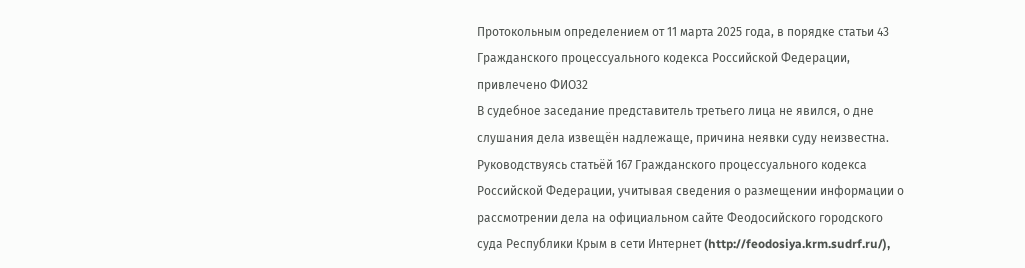Протокольным определением от 11 марта 2025 года, в порядке статьи 43 Гражданского процессуального кодекса Российской Федерации, привлечено ФИО32
В судебное заседание представитель третьего лица не явился, о дне слушания дела извещён надлежаще, причина неявки суду неизвестна.
Руководствуясь статьёй 167 Гражданского процессуального кодекса Российской Федерации, учитывая сведения о размещении информации о рассмотрении дела на официальном сайте Феодосийского городского суда Республики Крым в сети Интернет (http://feodosiya.krm.sudrf.ru/),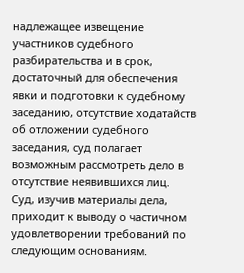надлежащее извещение участников судебного разбирательства и в срок, достаточный для обеспечения явки и подготовки к судебному заседанию, отсутствие ходатайств об отложении судебного заседания, суд полагает возможным рассмотреть дело в отсутствие неявившихся лиц.
Суд, изучив материалы дела, приходит к выводу о частичном удовлетворении требований по следующим основаниям.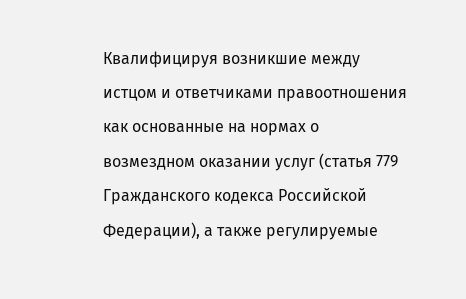Квалифицируя возникшие между истцом и ответчиками правоотношения как основанные на нормах о возмездном оказании услуг (статья 779 Гражданского кодекса Российской Федерации), а также регулируемые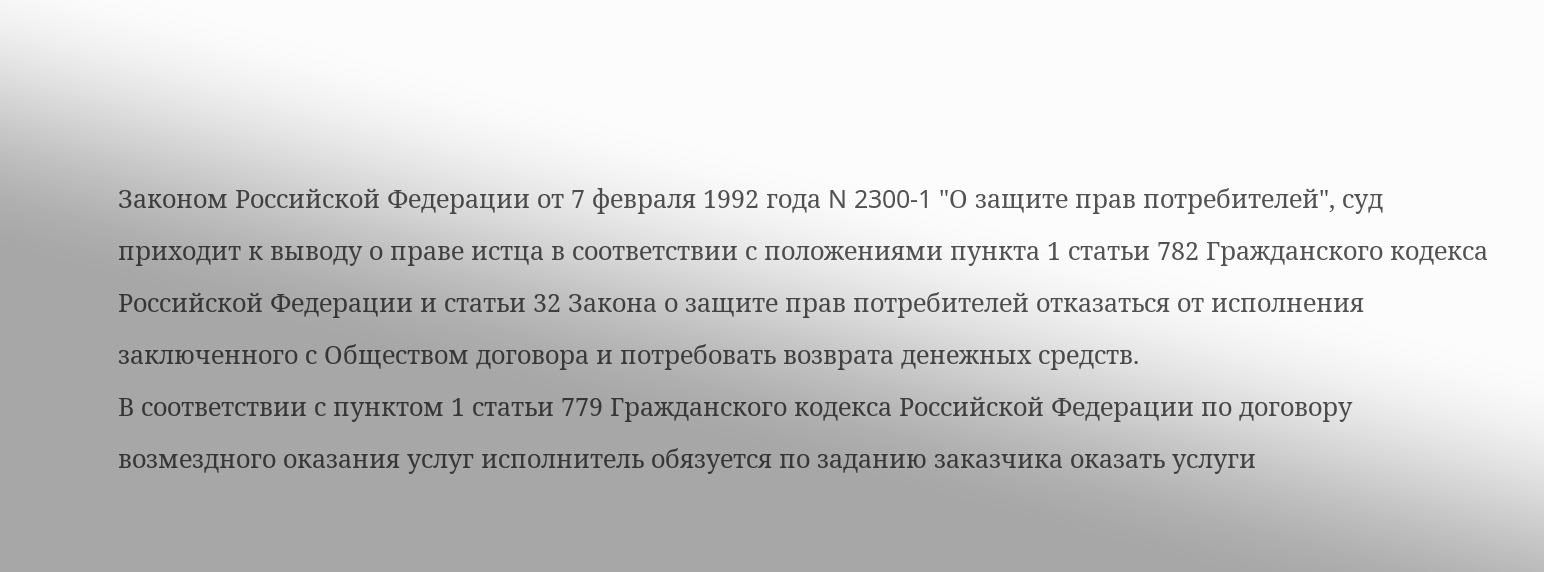Законом Российской Федерации от 7 февраля 1992 года N 2300-1 "О защите прав потребителей", суд приходит к выводу о праве истца в соответствии с положениями пункта 1 статьи 782 Гражданского кодекса Российской Федерации и статьи 32 Закона о защите прав потребителей отказаться от исполнения заключенного с Обществом договора и потребовать возврата денежных средств.
В соответствии с пунктом 1 статьи 779 Гражданского кодекса Российской Федерации по договору возмездного оказания услуг исполнитель обязуется по заданию заказчика оказать услуги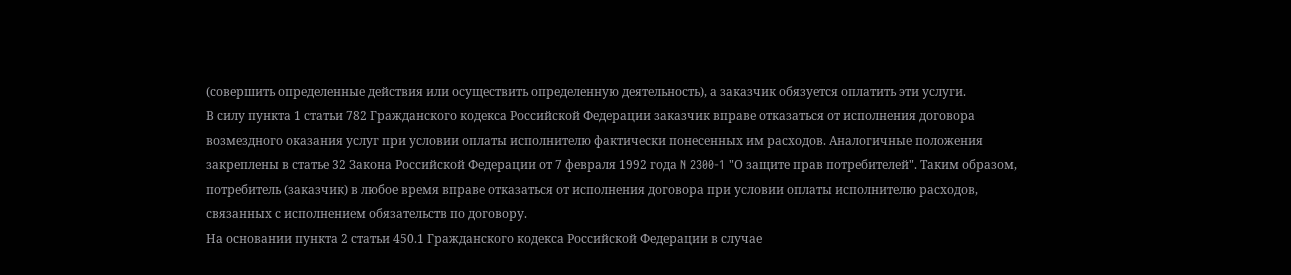(совершить определенные действия или осуществить определенную деятельность), а заказчик обязуется оплатить эти услуги.
В силу пункта 1 статьи 782 Гражданского кодекса Российской Федерации заказчик вправе отказаться от исполнения договора возмездного оказания услуг при условии оплаты исполнителю фактически понесенных им расходов. Аналогичные положения закреплены в статье 32 Закона Российской Федерации от 7 февраля 1992 года N 2300-1 "О защите прав потребителей". Таким образом, потребитель (заказчик) в любое время вправе отказаться от исполнения договора при условии оплаты исполнителю расходов, связанных с исполнением обязательств по договору.
На основании пункта 2 статьи 450.1 Гражданского кодекса Российской Федерации в случае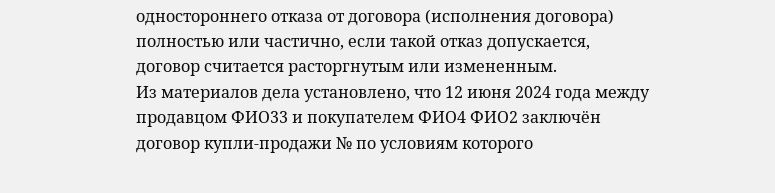одностороннего отказа от договора (исполнения договора) полностью или частично, если такой отказ допускается, договор считается расторгнутым или измененным.
Из материалов дела установлено, что 12 июня 2024 года между продавцом ФИО33 и покупателем ФИО4 ФИО2 заключён договор купли-продажи № по условиям которого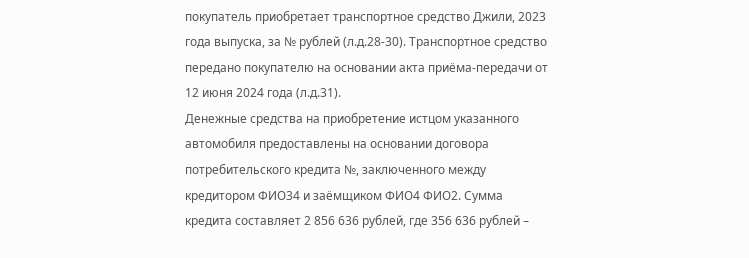покупатель приобретает транспортное средство Джили, 2023 года выпуска, за № рублей (л.д.28-30). Транспортное средство передано покупателю на основании акта приёма-передачи от 12 июня 2024 года (л.д.31).
Денежные средства на приобретение истцом указанного автомобиля предоставлены на основании договора потребительского кредита №, заключенного между кредитором ФИО34 и заёмщиком ФИО4 ФИО2. Сумма кредита составляет 2 856 636 рублей, где 356 636 рублей –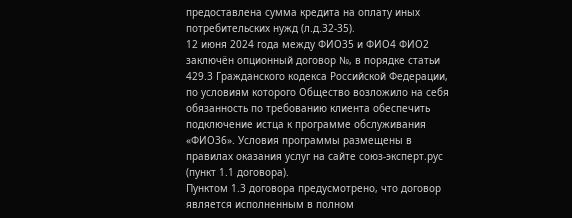предоставлена сумма кредита на оплату иных потребительских нужд (л.д.32-35).
12 июня 2024 года между ФИО35 и ФИО4 ФИО2 заключён опционный договор №, в порядке статьи 429.3 Гражданского кодекса Российской Федерации, по условиям которого Общество возложило на себя обязанность по требованию клиента обеспечить подключение истца к программе обслуживания «ФИО36». Условия программы размещены в правилах оказания услуг на сайте союз-эксперт.рус (пункт 1.1 договора).
Пунктом 1.3 договора предусмотрено, что договор является исполненным в полном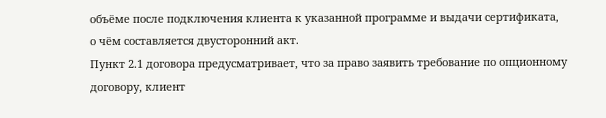объёме после подключения клиента к указанной программе и выдачи сертификата, о чём составляется двусторонний акт.
Пункт 2.1 договора предусматривает, что за право заявить требование по опционному договору, клиент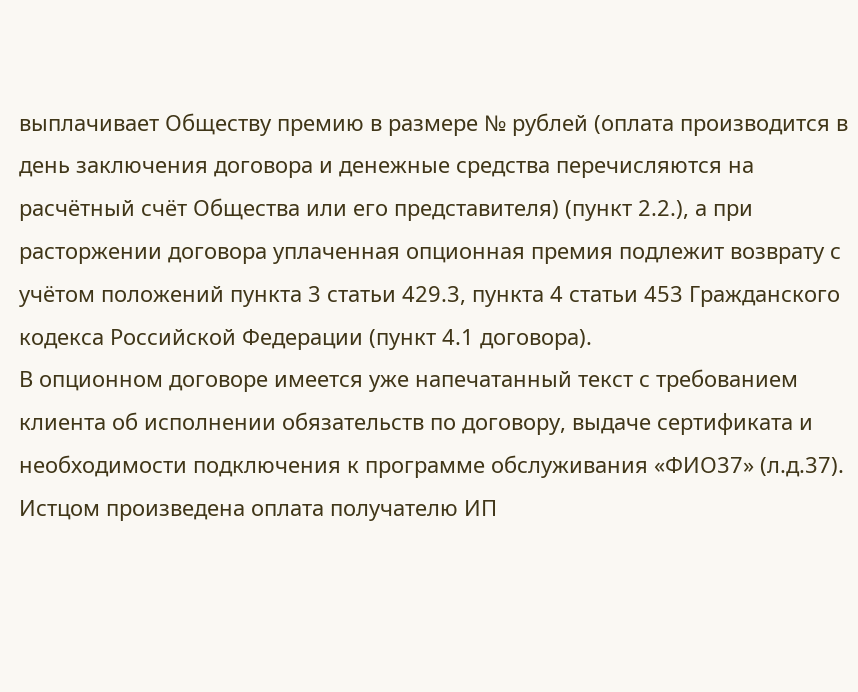выплачивает Обществу премию в размере № рублей (оплата производится в день заключения договора и денежные средства перечисляются на расчётный счёт Общества или его представителя) (пункт 2.2.), а при расторжении договора уплаченная опционная премия подлежит возврату с учётом положений пункта 3 статьи 429.3, пункта 4 статьи 453 Гражданского кодекса Российской Федерации (пункт 4.1 договора).
В опционном договоре имеется уже напечатанный текст с требованием клиента об исполнении обязательств по договору, выдаче сертификата и необходимости подключения к программе обслуживания «ФИО37» (л.д.37).
Истцом произведена оплата получателю ИП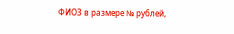ФИО3 в размере № рублей,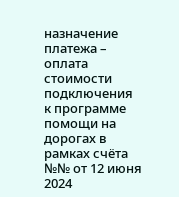назначение платежа – оплата стоимости подключения к программе помощи на дорогах в рамках счёта №№ от 12 июня 2024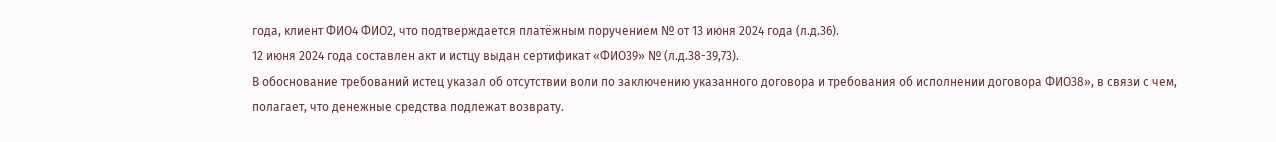года, клиент ФИО4 ФИО2, что подтверждается платёжным поручением № от 13 июня 2024 года (л.д.36).
12 июня 2024 года составлен акт и истцу выдан сертификат «ФИО39» № (л.д.38-39,73).
В обоснование требований истец указал об отсутствии воли по заключению указанного договора и требования об исполнении договора ФИО38», в связи с чем, полагает, что денежные средства подлежат возврату.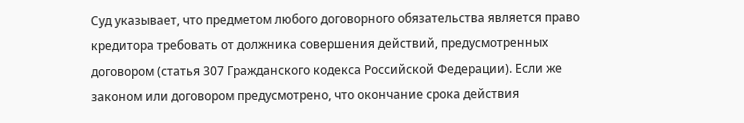Суд указывает, что предметом любого договорного обязательства является право кредитора требовать от должника совершения действий, предусмотренных договором (статья 307 Гражданского кодекса Российской Федерации). Если же законом или договором предусмотрено, что окончание срока действия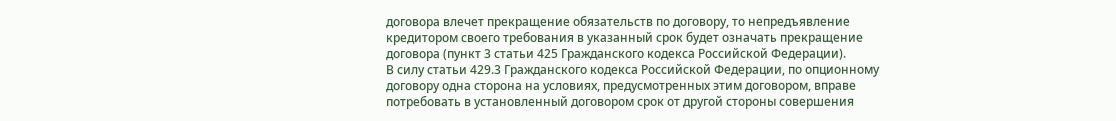договора влечет прекращение обязательств по договору, то непредъявление кредитором своего требования в указанный срок будет означать прекращение договора (пункт 3 статьи 425 Гражданского кодекса Российской Федерации).
В силу статьи 429.3 Гражданского кодекса Российской Федерации, по опционному договору одна сторона на условиях, предусмотренных этим договором, вправе потребовать в установленный договором срок от другой стороны совершения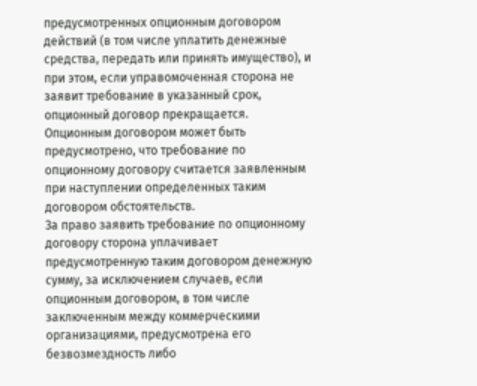предусмотренных опционным договором действий (в том числе уплатить денежные средства, передать или принять имущество), и при этом, если управомоченная сторона не заявит требование в указанный срок, опционный договор прекращается. Опционным договором может быть предусмотрено, что требование по опционному договору считается заявленным при наступлении определенных таким договором обстоятельств.
За право заявить требование по опционному договору сторона уплачивает предусмотренную таким договором денежную сумму, за исключением случаев, если опционным договором, в том числе заключенным между коммерческими организациями, предусмотрена его безвозмездность либо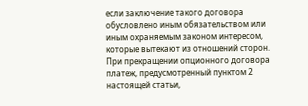если заключение такого договора обусловлено иным обязательством или иным охраняемым законом интересом, которые вытекают из отношений сторон.
При прекращении опционного договора платеж, предусмотренный пунктом 2 настоящей статьи,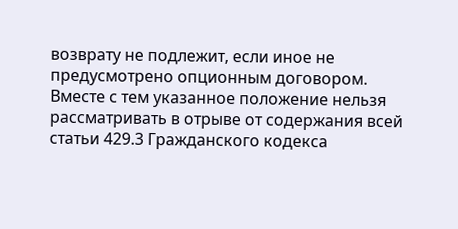возврату не подлежит, если иное не предусмотрено опционным договором.
Вместе с тем указанное положение нельзя рассматривать в отрыве от содержания всей статьи 429.3 Гражданского кодекса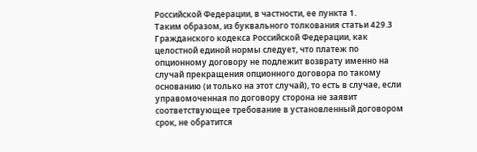Российской Федерации, в частности, ее пункта 1.
Таким образом, из буквального толкования статьи 429.3 Гражданского кодекса Российской Федерации, как целостной единой нормы следует, что платеж по опционному договору не подлежит возврату именно на случай прекращения опционного договора по такому основанию (и только на этот случай), то есть в случае, если управомоченная по договору сторона не заявит соответствующее требование в установленный договором срок, не обратится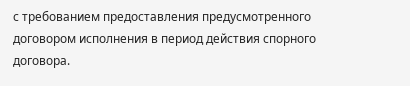с требованием предоставления предусмотренного договором исполнения в период действия спорного договора.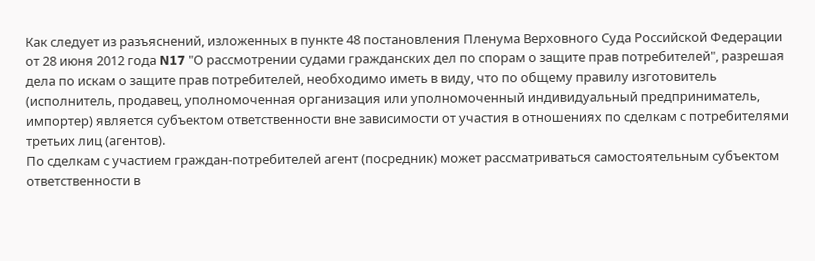Как следует из разъяснений, изложенных в пункте 48 постановления Пленума Верховного Суда Российской Федерации от 28 июня 2012 года N17 "О рассмотрении судами гражданских дел по спорам о защите прав потребителей", разрешая дела по искам о защите прав потребителей, необходимо иметь в виду, что по общему правилу изготовитель (исполнитель, продавец, уполномоченная организация или уполномоченный индивидуальный предприниматель, импортер) является субъектом ответственности вне зависимости от участия в отношениях по сделкам с потребителями третьих лиц (агентов).
По сделкам с участием граждан-потребителей агент (посредник) может рассматриваться самостоятельным субъектом ответственности в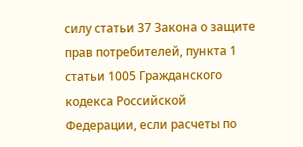силу статьи 37 Закона о защите прав потребителей, пункта 1 статьи 1005 Гражданского кодекса Российской Федерации, если расчеты по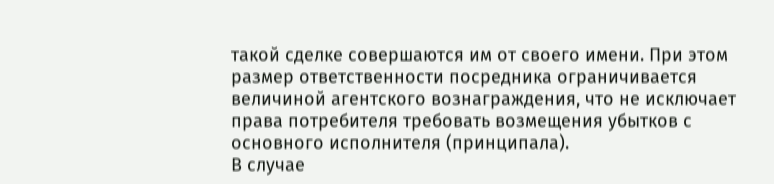такой сделке совершаются им от своего имени. При этом размер ответственности посредника ограничивается величиной агентского вознаграждения, что не исключает права потребителя требовать возмещения убытков с основного исполнителя (принципала).
В случае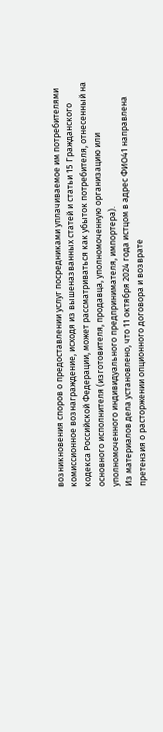возникновения споров о предоставлении услуг посредниками уплачиваемое им потребителями комиссионное вознаграждение, исходя из вышеназванных статей и статьи 15 Гражданского кодекса Российской Федерации, может рассматриваться как убыток потребителя, отнесенный на основного исполнителя (изготовителя, продавца, уполномоченную организацию или уполномоченного индивидуального предпринимателя, импортера).
Из материалов дела установлено, что 11 октября 2024 года истцом в адрес ФИО41 направлена претензия о расторжении опционного договора и возврате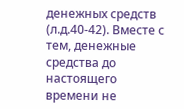денежных средств (л.д.40-42). Вместе с тем, денежные средства до настоящего времени не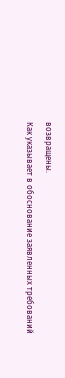возвращены.
Как указывает в обоснование заявленных требований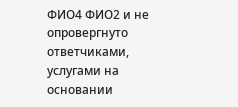ФИО4 ФИО2 и не опровергнуто ответчиками, услугами на основании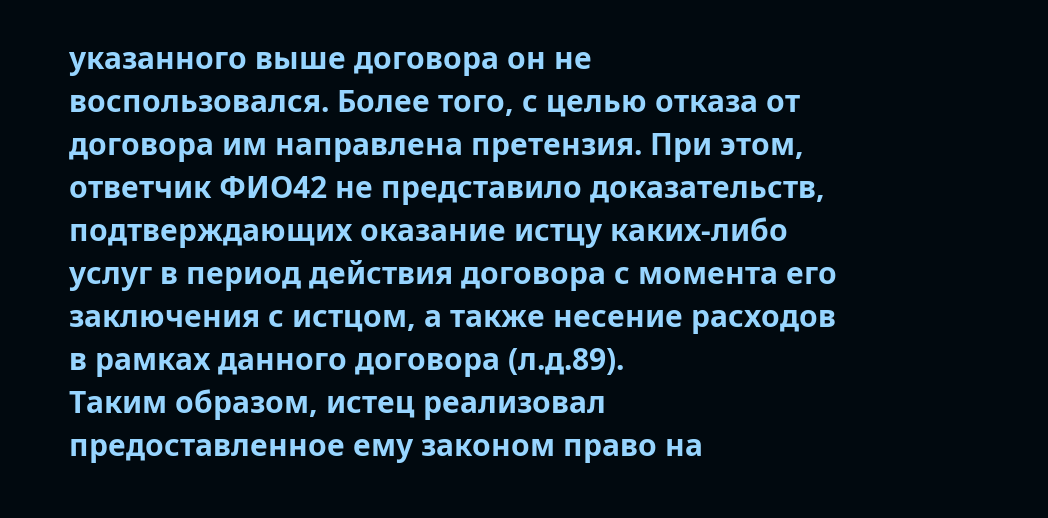указанного выше договора он не воспользовался. Более того, с целью отказа от договора им направлена претензия. При этом, ответчик ФИО42 не представило доказательств, подтверждающих оказание истцу каких-либо услуг в период действия договора с момента его заключения с истцом, а также несение расходов в рамках данного договора (л.д.89).
Таким образом, истец реализовал предоставленное ему законом право на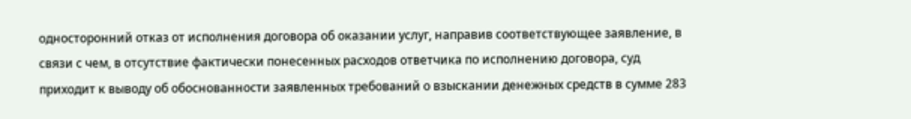односторонний отказ от исполнения договора об оказании услуг, направив соответствующее заявление, в связи с чем, в отсутствие фактически понесенных расходов ответчика по исполнению договора, суд приходит к выводу об обоснованности заявленных требований о взыскании денежных средств в сумме 283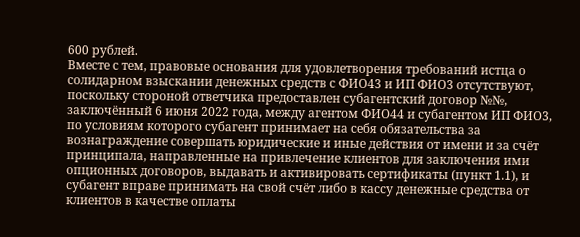600 рублей.
Вместе с тем, правовые основания для удовлетворения требований истца о солидарном взыскании денежных средств с ФИО43 и ИП ФИО3 отсутствуют, поскольку стороной ответчика предоставлен субагентский договор №№, заключённый 6 июня 2022 года, между агентом ФИО44 и субагентом ИП ФИО3, по условиям которого субагент принимает на себя обязательства за вознаграждение совершать юридические и иные действия от имени и за счёт принципала, направленные на привлечение клиентов для заключения ими опционных договоров, выдавать и активировать сертификаты (пункт 1.1), и субагент вправе принимать на свой счёт либо в кассу денежные средства от клиентов в качестве оплаты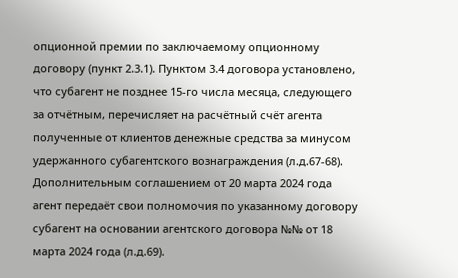опционной премии по заключаемому опционному договору (пункт 2.3.1). Пунктом 3.4 договора установлено, что субагент не позднее 15-го числа месяца, следующего за отчётным, перечисляет на расчётный счёт агента полученные от клиентов денежные средства за минусом удержанного субагентского вознаграждения (л.д.67-68).
Дополнительным соглашением от 20 марта 2024 года агент передаёт свои полномочия по указанному договору субагент на основании агентского договора №№ от 18 марта 2024 года (л.д.69).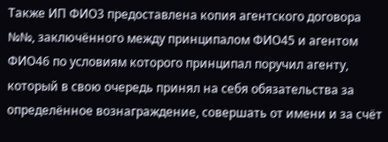Также ИП ФИО3 предоставлена копия агентского договора №№, заключённого между принципалом ФИО45 и агентом ФИО46 по условиям которого принципал поручил агенту, который в свою очередь принял на себя обязательства за определённое вознаграждение, совершать от имени и за счёт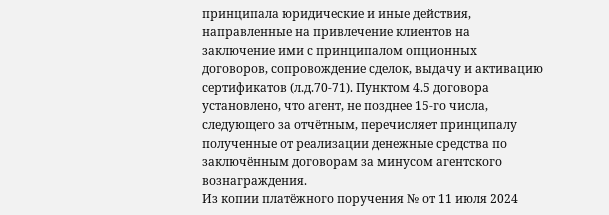принципала юридические и иные действия, направленные на привлечение клиентов на заключение ими с принципалом опционных договоров, сопровождение сделок, выдачу и активацию сертификатов (л.д.70-71). Пунктом 4.5 договора установлено, что агент, не позднее 15-го числа, следующего за отчётным, перечисляет принципалу полученные от реализации денежные средства по заключённым договорам за минусом агентского вознаграждения.
Из копии платёжного поручения № от 11 июля 2024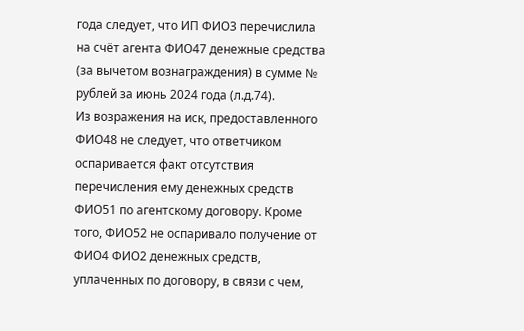года следует, что ИП ФИО3 перечислила на счёт агента ФИО47 денежные средства (за вычетом вознаграждения) в сумме № рублей за июнь 2024 года (л.д.74).
Из возражения на иск, предоставленного ФИО48 не следует, что ответчиком оспаривается факт отсутствия перечисления ему денежных средств ФИО51 по агентскому договору. Кроме того, ФИО52 не оспаривало получение от ФИО4 ФИО2 денежных средств, уплаченных по договору, в связи с чем,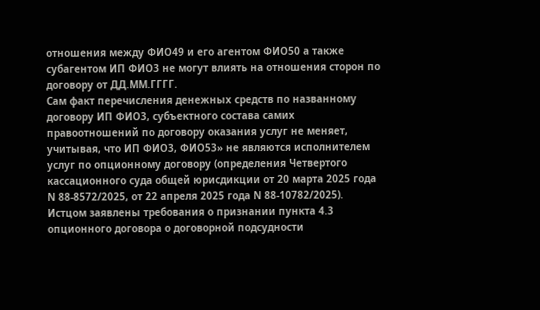отношения между ФИО49 и его агентом ФИО50 а также субагентом ИП ФИО3 не могут влиять на отношения сторон по договору от ДД.ММ.ГГГГ.
Сам факт перечисления денежных средств по названному договору ИП ФИО3, субъектного состава самих правоотношений по договору оказания услуг не меняет, учитывая, что ИП ФИО3, ФИО53» не являются исполнителем услуг по опционному договору (определения Четвертого кассационного суда общей юрисдикции от 20 марта 2025 года N 88-8572/2025, от 22 апреля 2025 года N 88-10782/2025).
Истцом заявлены требования о признании пункта 4.3 опционного договора о договорной подсудности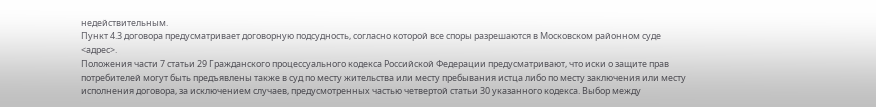недействительным.
Пункт 4.3 договора предусматривает договорную подсудность, согласно которой все споры разрешаются в Московском районном суде <адрес>.
Положения части 7 статьи 29 Гражданского процессуального кодекса Российской Федерации предусматривают, что иски о защите прав потребителей могут быть предъявлены также в суд по месту жительства или месту пребывания истца либо по месту заключения или месту исполнения договора, за исключением случаев, предусмотренных частью четвертой статьи 30 указанного кодекса. Выбор между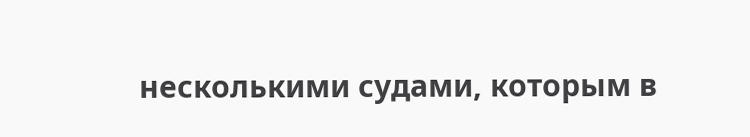несколькими судами, которым в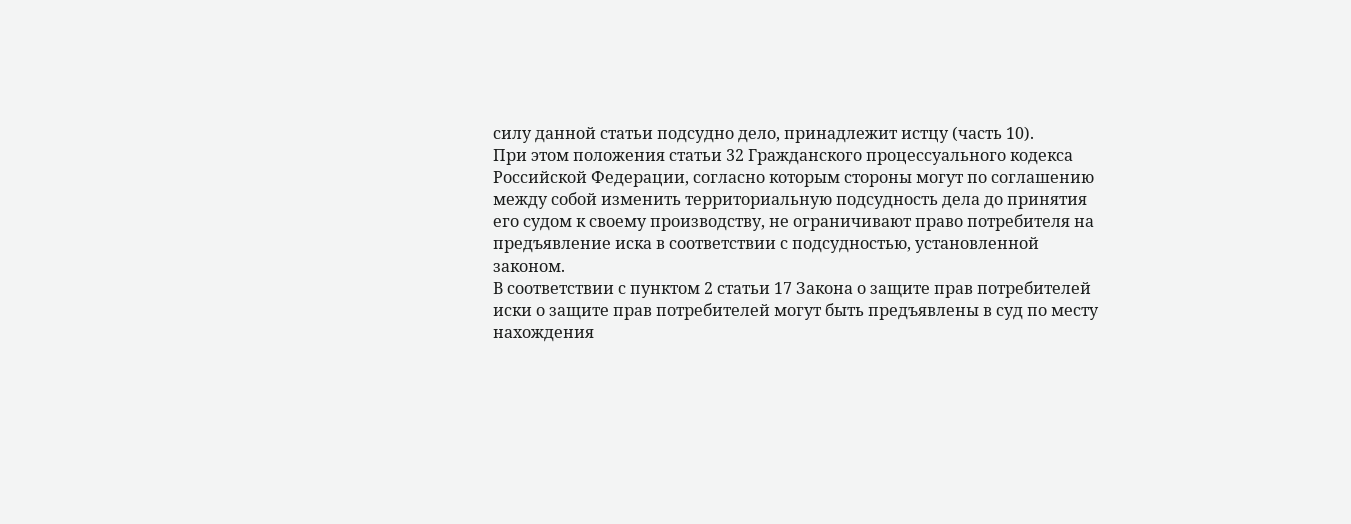силу данной статьи подсудно дело, принадлежит истцу (часть 10).
При этом положения статьи 32 Гражданского процессуального кодекса Российской Федерации, согласно которым стороны могут по соглашению между собой изменить территориальную подсудность дела до принятия его судом к своему производству, не ограничивают право потребителя на предъявление иска в соответствии с подсудностью, установленной законом.
В соответствии с пунктом 2 статьи 17 Закона о защите прав потребителей иски о защите прав потребителей могут быть предъявлены в суд по месту нахождения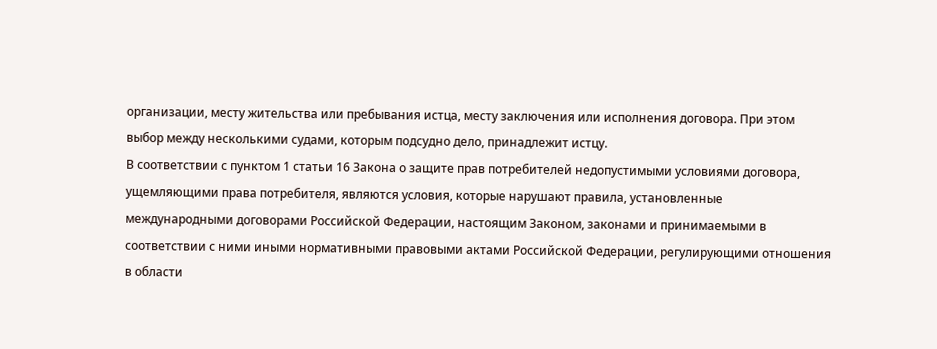организации, месту жительства или пребывания истца, месту заключения или исполнения договора. При этом выбор между несколькими судами, которым подсудно дело, принадлежит истцу.
В соответствии с пунктом 1 статьи 16 Закона о защите прав потребителей недопустимыми условиями договора, ущемляющими права потребителя, являются условия, которые нарушают правила, установленные международными договорами Российской Федерации, настоящим Законом, законами и принимаемыми в соответствии с ними иными нормативными правовыми актами Российской Федерации, регулирующими отношения в области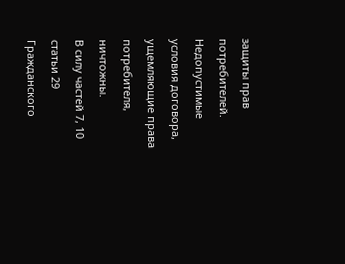защиты прав потребителей. Недопустимые условия договора, ущемляющие права потребителя, ничтожны.
В силу частей 7, 10 статьи 29 Гражданского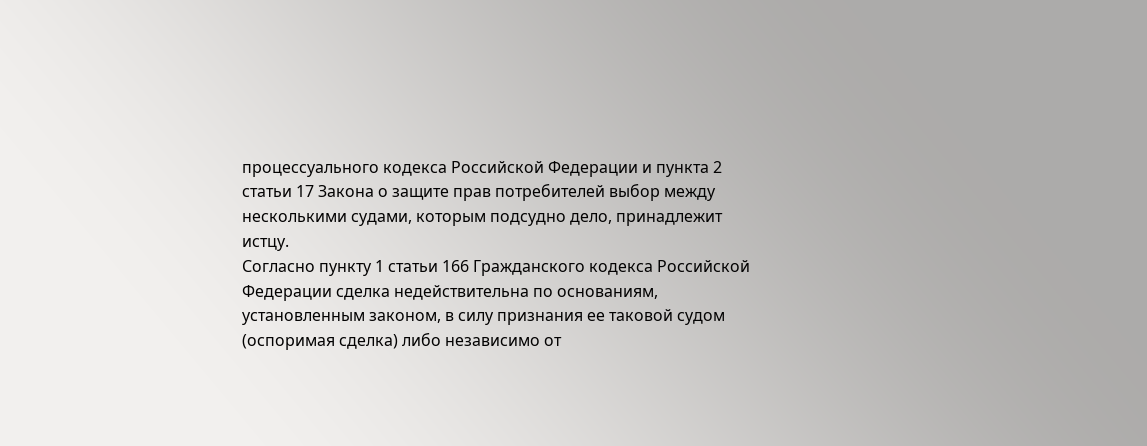процессуального кодекса Российской Федерации и пункта 2 статьи 17 Закона о защите прав потребителей выбор между несколькими судами, которым подсудно дело, принадлежит истцу.
Согласно пункту 1 статьи 166 Гражданского кодекса Российской Федерации сделка недействительна по основаниям, установленным законом, в силу признания ее таковой судом (оспоримая сделка) либо независимо от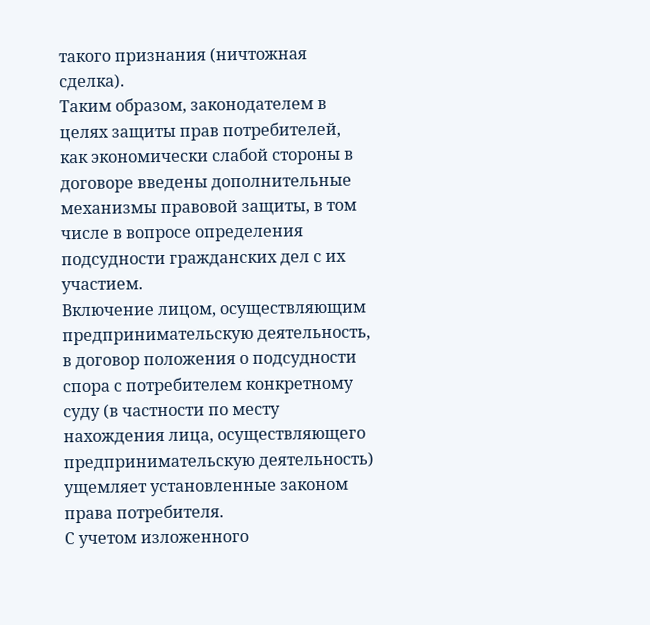такого признания (ничтожная сделка).
Таким образом, законодателем в целях защиты прав потребителей, как экономически слабой стороны в договоре введены дополнительные механизмы правовой защиты, в том числе в вопросе определения подсудности гражданских дел с их участием.
Включение лицом, осуществляющим предпринимательскую деятельность, в договор положения о подсудности спора с потребителем конкретному суду (в частности по месту нахождения лица, осуществляющего предпринимательскую деятельность) ущемляет установленные законом права потребителя.
С учетом изложенного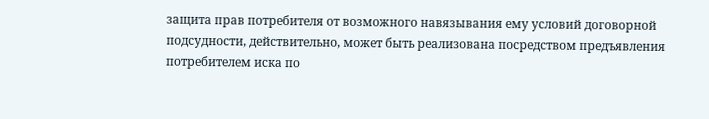защита прав потребителя от возможного навязывания ему условий договорной подсудности, действительно, может быть реализована посредством предъявления потребителем иска по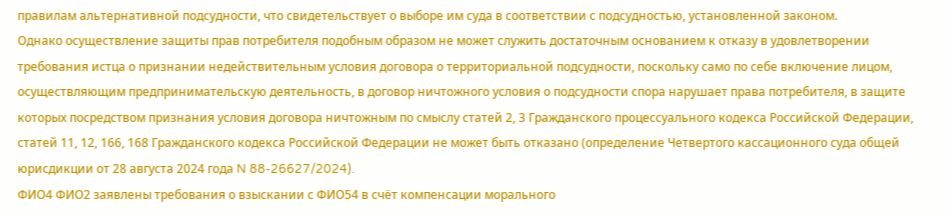правилам альтернативной подсудности, что свидетельствует о выборе им суда в соответствии с подсудностью, установленной законом.
Однако осуществление защиты прав потребителя подобным образом не может служить достаточным основанием к отказу в удовлетворении требования истца о признании недействительным условия договора о территориальной подсудности, поскольку само по себе включение лицом, осуществляющим предпринимательскую деятельность, в договор ничтожного условия о подсудности спора нарушает права потребителя, в защите которых посредством признания условия договора ничтожным по смыслу статей 2, 3 Гражданского процессуального кодекса Российской Федерации, статей 11, 12, 166, 168 Гражданского кодекса Российской Федерации не может быть отказано (определение Четвертого кассационного суда общей юрисдикции от 28 августа 2024 года N 88-26627/2024).
ФИО4 ФИО2 заявлены требования о взыскании с ФИО54 в счёт компенсации морального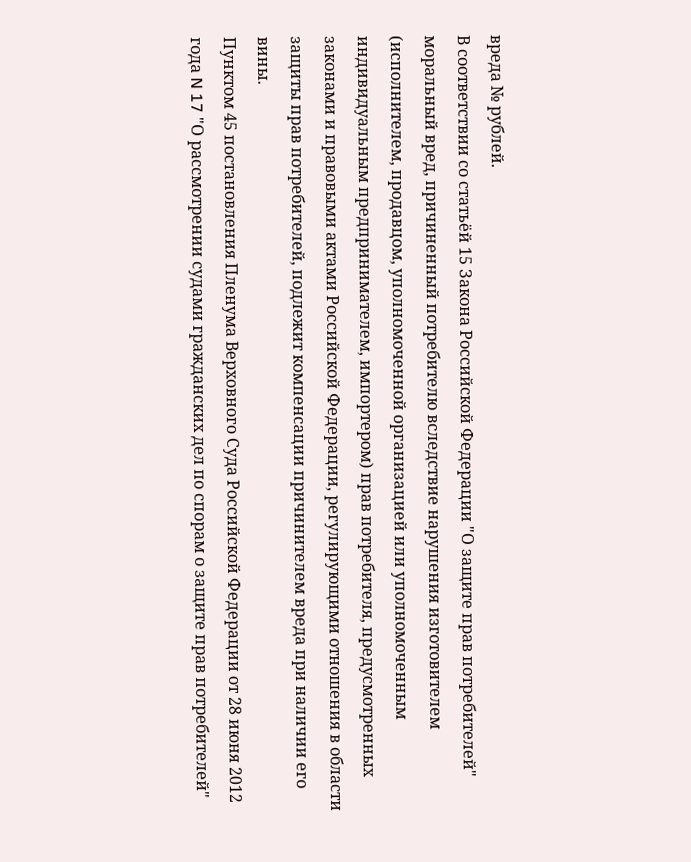вреда № рублей.
В соответствии со статьёй 15 Закона Российской Федерации "О защите прав потребителей" моральный вред, причиненный потребителю вследствие нарушения изготовителем (исполнителем, продавцом, уполномоченной организацией или уполномоченным индивидуальным предпринимателем, импортером) прав потребителя, предусмотренных законами и правовыми актами Российской Федерации, регулирующими отношения в области защиты прав потребителей, подлежит компенсации причинителем вреда при наличии его вины.
Пунктом 45 постановления Пленума Верховного Суда Российской Федерации от 28 июня 2012 года N 17 "О рассмотрении судами гражданских дел по спорам о защите прав потребителей"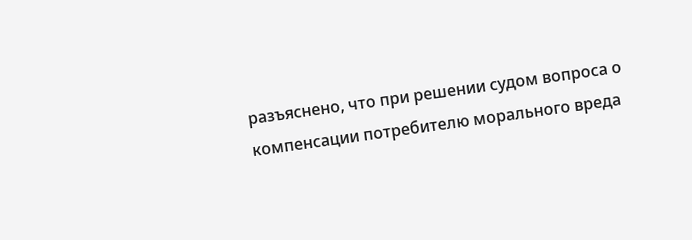разъяснено, что при решении судом вопроса о компенсации потребителю морального вреда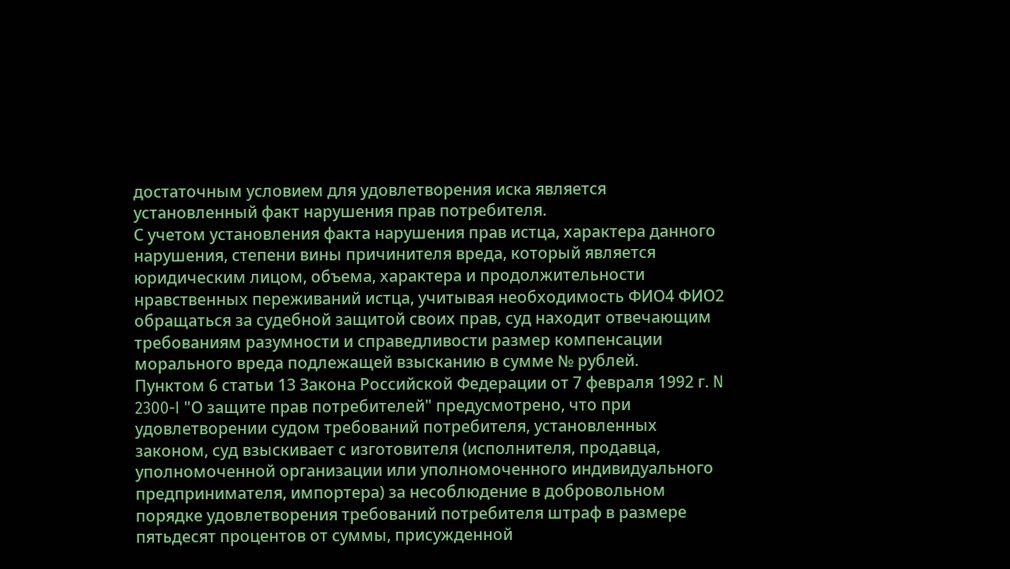достаточным условием для удовлетворения иска является установленный факт нарушения прав потребителя.
С учетом установления факта нарушения прав истца, характера данного нарушения, степени вины причинителя вреда, который является юридическим лицом, объема, характера и продолжительности нравственных переживаний истца, учитывая необходимость ФИО4 ФИО2 обращаться за судебной защитой своих прав, суд находит отвечающим требованиям разумности и справедливости размер компенсации морального вреда подлежащей взысканию в сумме № рублей.
Пунктом 6 статьи 13 Закона Российской Федерации от 7 февраля 1992 г. N 2300-I "О защите прав потребителей" предусмотрено, что при удовлетворении судом требований потребителя, установленных законом, суд взыскивает с изготовителя (исполнителя, продавца, уполномоченной организации или уполномоченного индивидуального предпринимателя, импортера) за несоблюдение в добровольном порядке удовлетворения требований потребителя штраф в размере пятьдесят процентов от суммы, присужденной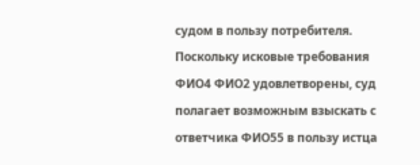судом в пользу потребителя. Поскольку исковые требования ФИО4 ФИО2 удовлетворены, суд полагает возможным взыскать с ответчика ФИО55 в пользу истца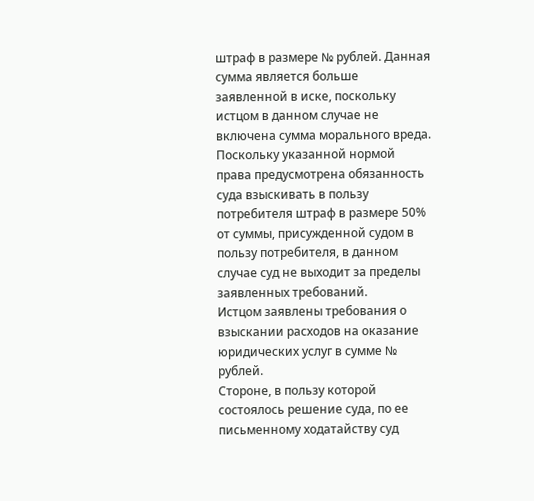штраф в размере № рублей. Данная сумма является больше заявленной в иске, поскольку истцом в данном случае не включена сумма морального вреда. Поскольку указанной нормой права предусмотрена обязанность суда взыскивать в пользу потребителя штраф в размере 50% от суммы, присужденной судом в пользу потребителя, в данном случае суд не выходит за пределы заявленных требований.
Истцом заявлены требования о взыскании расходов на оказание юридических услуг в сумме № рублей.
Стороне, в пользу которой состоялось решение суда, по ее письменному ходатайству суд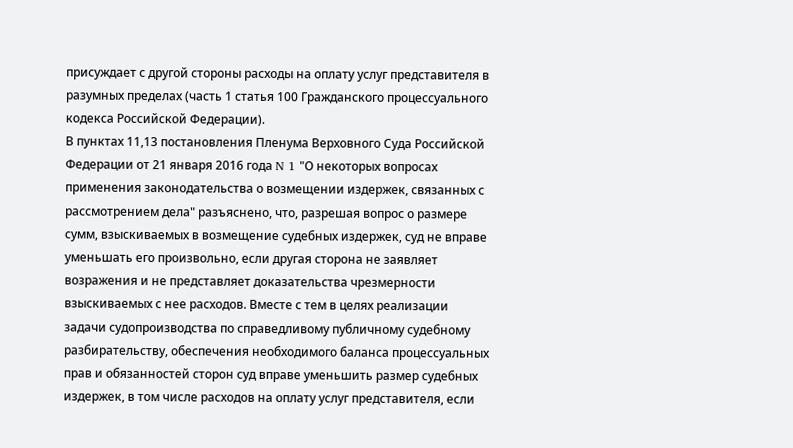присуждает с другой стороны расходы на оплату услуг представителя в разумных пределах (часть 1 статья 100 Гражданского процессуального кодекса Российской Федерации).
В пунктах 11,13 постановления Пленума Верховного Суда Российской Федерации от 21 января 2016 года N 1 "О некоторых вопросах применения законодательства о возмещении издержек, связанных с рассмотрением дела" разъяснено, что, разрешая вопрос о размере сумм, взыскиваемых в возмещение судебных издержек, суд не вправе уменьшать его произвольно, если другая сторона не заявляет возражения и не представляет доказательства чрезмерности взыскиваемых с нее расходов. Вместе с тем в целях реализации задачи судопроизводства по справедливому публичному судебному разбирательству, обеспечения необходимого баланса процессуальных прав и обязанностей сторон суд вправе уменьшить размер судебных издержек, в том числе расходов на оплату услуг представителя, если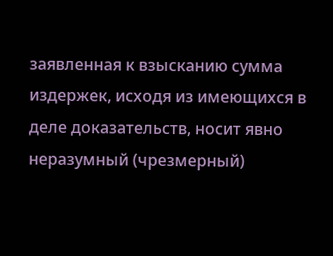заявленная к взысканию сумма издержек, исходя из имеющихся в деле доказательств, носит явно неразумный (чрезмерный)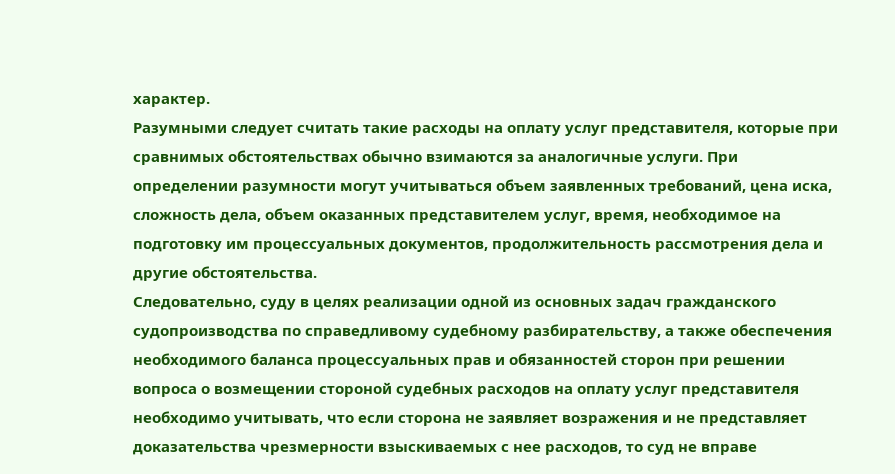характер.
Разумными следует считать такие расходы на оплату услуг представителя, которые при сравнимых обстоятельствах обычно взимаются за аналогичные услуги. При определении разумности могут учитываться объем заявленных требований, цена иска, сложность дела, объем оказанных представителем услуг, время, необходимое на подготовку им процессуальных документов, продолжительность рассмотрения дела и другие обстоятельства.
Следовательно, суду в целях реализации одной из основных задач гражданского судопроизводства по справедливому судебному разбирательству, а также обеспечения необходимого баланса процессуальных прав и обязанностей сторон при решении вопроса о возмещении стороной судебных расходов на оплату услуг представителя необходимо учитывать, что если сторона не заявляет возражения и не представляет доказательства чрезмерности взыскиваемых с нее расходов, то суд не вправе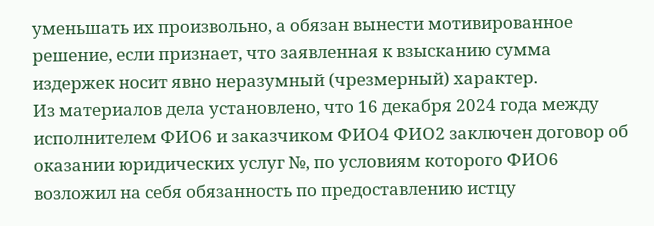уменьшать их произвольно, а обязан вынести мотивированное решение, если признает, что заявленная к взысканию сумма издержек носит явно неразумный (чрезмерный) характер.
Из материалов дела установлено, что 16 декабря 2024 года между исполнителем ФИО6 и заказчиком ФИО4 ФИО2 заключен договор об оказании юридических услуг №, по условиям которого ФИО6 возложил на себя обязанность по предоставлению истцу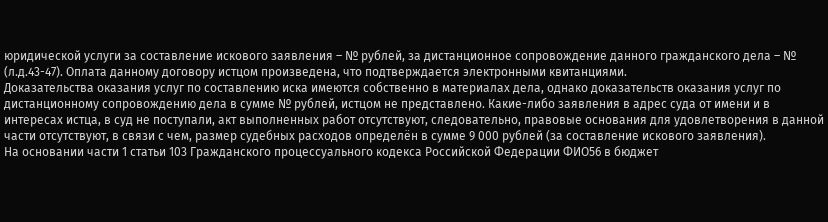юридической услуги за составление искового заявления – № рублей, за дистанционное сопровождение данного гражданского дела – № (л.д.43-47). Оплата данному договору истцом произведена, что подтверждается электронными квитанциями.
Доказательства оказания услуг по составлению иска имеются собственно в материалах дела, однако доказательств оказания услуг по дистанционному сопровождению дела в сумме № рублей, истцом не представлено. Какие-либо заявления в адрес суда от имени и в интересах истца, в суд не поступали, акт выполненных работ отсутствуют, следовательно, правовые основания для удовлетворения в данной части отсутствуют, в связи с чем, размер судебных расходов определён в сумме 9 000 рублей (за составление искового заявления).
На основании части 1 статьи 103 Гражданского процессуального кодекса Российской Федерации ФИО56 в бюджет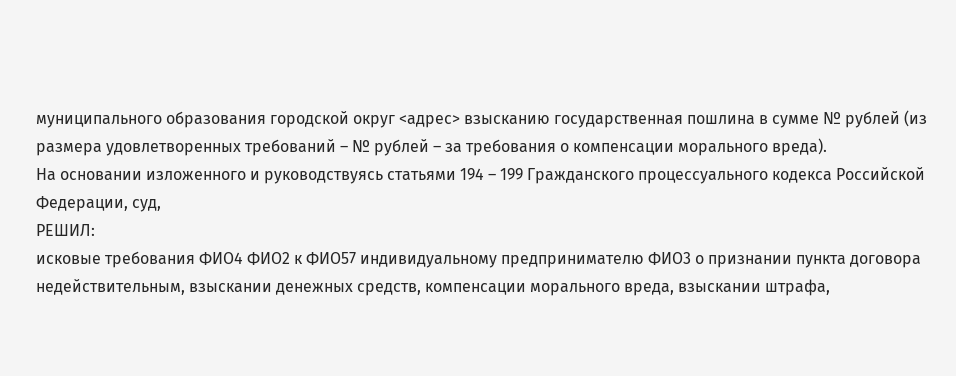муниципального образования городской округ <адрес> взысканию государственная пошлина в сумме № рублей (из размера удовлетворенных требований – № рублей – за требования о компенсации морального вреда).
На основании изложенного и руководствуясь статьями 194 – 199 Гражданского процессуального кодекса Российской Федерации, суд,
РЕШИЛ:
исковые требования ФИО4 ФИО2 к ФИО57 индивидуальному предпринимателю ФИО3 о признании пункта договора недействительным, взыскании денежных средств, компенсации морального вреда, взыскании штрафа,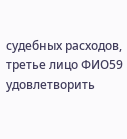судебных расходов, третье лицо ФИО59 удовлетворить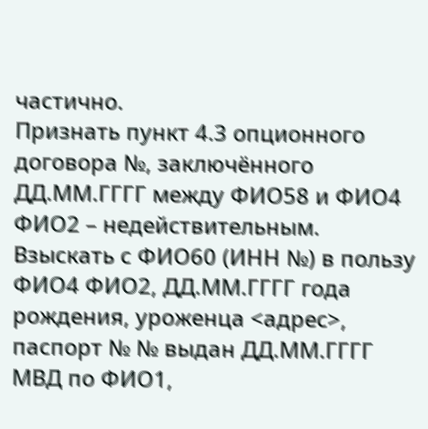частично.
Признать пункт 4.3 опционного договора №, заключённого ДД.ММ.ГГГГ между ФИО58 и ФИО4 ФИО2 – недействительным.
Взыскать с ФИО60 (ИНН №) в пользу ФИО4 ФИО2, ДД.ММ.ГГГГ года рождения, уроженца <адрес>, паспорт № № выдан ДД.ММ.ГГГГ МВД по ФИО1,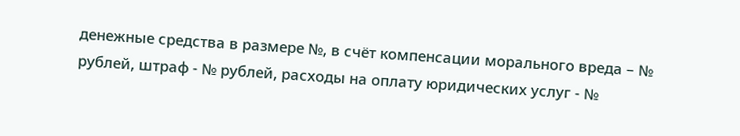денежные средства в размере №, в счёт компенсации морального вреда – № рублей, штраф - № рублей, расходы на оплату юридических услуг - №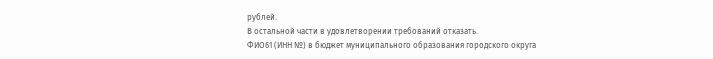рублей.
В остальной части в удовлетворении требований отказать.
ФИО61 (ИНН №) в бюджет муниципального образования городского округа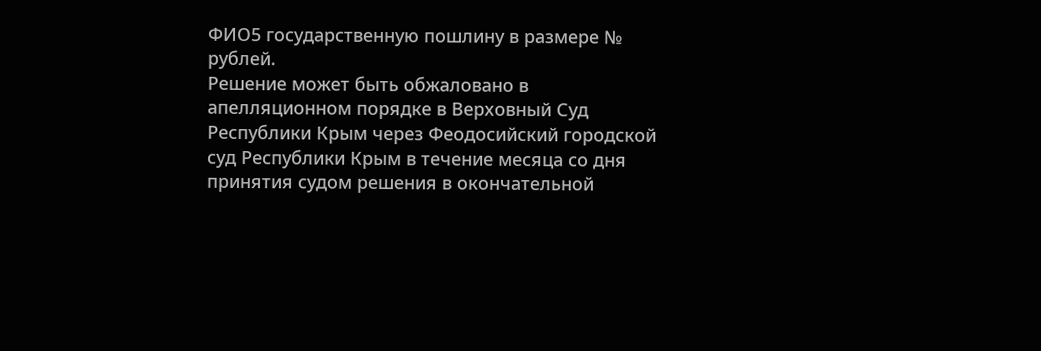ФИО5 государственную пошлину в размере № рублей.
Решение может быть обжаловано в апелляционном порядке в Верховный Суд Республики Крым через Феодосийский городской суд Республики Крым в течение месяца со дня принятия судом решения в окончательной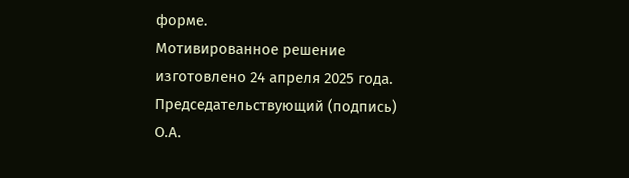форме.
Мотивированное решение изготовлено 24 апреля 2025 года.
Председательствующий (подпись) О.А.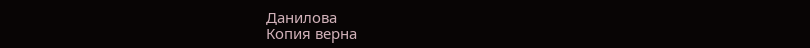Данилова
Копия верна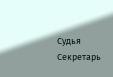Судья
Секретарь